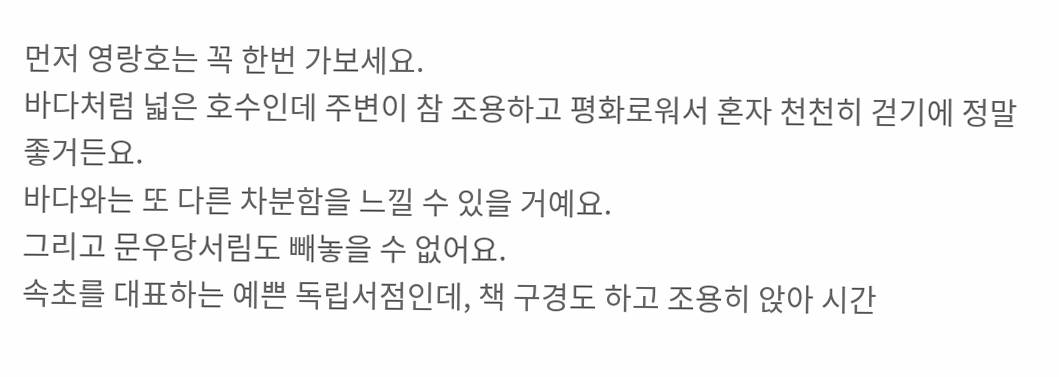먼저 영랑호는 꼭 한번 가보세요.
바다처럼 넓은 호수인데 주변이 참 조용하고 평화로워서 혼자 천천히 걷기에 정말 좋거든요.
바다와는 또 다른 차분함을 느낄 수 있을 거예요.
그리고 문우당서림도 빼놓을 수 없어요.
속초를 대표하는 예쁜 독립서점인데, 책 구경도 하고 조용히 앉아 시간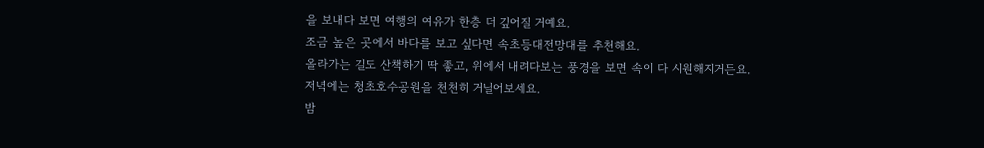을 보내다 보면 여행의 여유가 한층 더 깊어질 거예요.
조금 높은 곳에서 바다를 보고 싶다면 속초등대전망대를 추천해요.
올라가는 길도 산책하기 딱 좋고, 위에서 내려다보는 풍경을 보면 속이 다 시원해지거든요.
저녁에는 청초호수공원을 천천히 거닐어보세요.
밤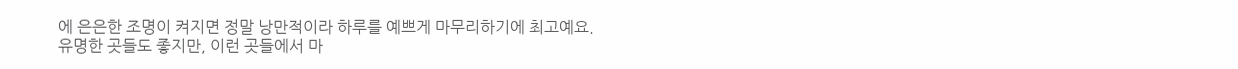에 은은한 조명이 켜지면 정말 낭만적이라 하루를 예쁘게 마무리하기에 최고예요.
유명한 곳들도 좋지만, 이런 곳들에서 마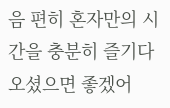음 편히 혼자만의 시간을 충분히 즐기다 오셨으면 좋겠어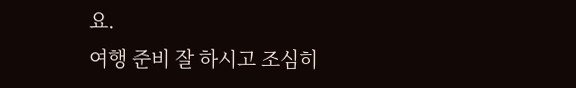요.
여행 준비 잘 하시고 조심히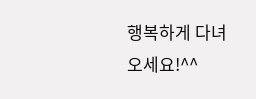행복하게 다녀오세요!^^